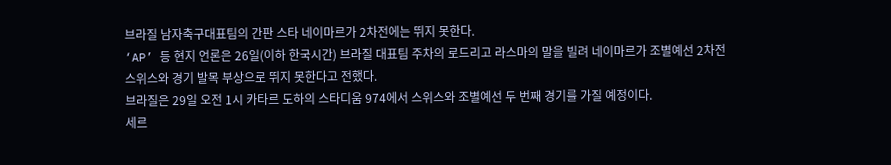브라질 남자축구대표팀의 간판 스타 네이마르가 2차전에는 뛰지 못한다.
‘AP’ 등 현지 언론은 26일(이하 한국시간) 브라질 대표팀 주차의 로드리고 라스마의 말을 빌려 네이마르가 조별예선 2차전 스위스와 경기 발목 부상으로 뛰지 못한다고 전했다.
브라질은 29일 오전 1시 카타르 도하의 스타디움 974에서 스위스와 조별예선 두 번째 경기를 가질 예정이다.
세르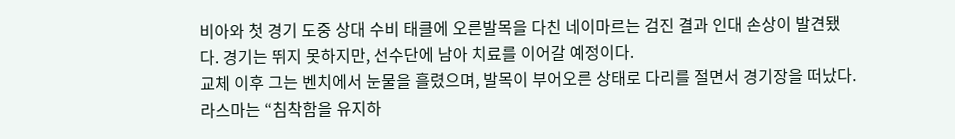비아와 첫 경기 도중 상대 수비 태클에 오른발목을 다친 네이마르는 검진 결과 인대 손상이 발견됐다. 경기는 뛰지 못하지만, 선수단에 남아 치료를 이어갈 예정이다.
교체 이후 그는 벤치에서 눈물을 흘렸으며, 발목이 부어오른 상태로 다리를 절면서 경기장을 떠났다.
라스마는 “침착함을 유지하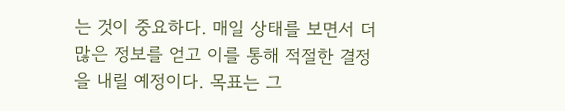는 것이 중요하다. 매일 상태를 보면서 더 많은 정보를 얻고 이를 통해 적절한 결정을 내릴 예정이다. 목표는 그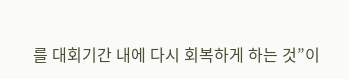를 대회기간 내에 다시 회복하게 하는 것”이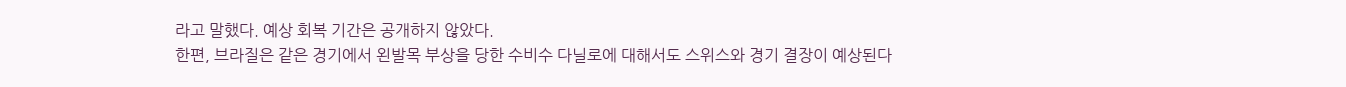라고 말했다. 예상 회복 기간은 공개하지 않았다.
한편, 브라질은 같은 경기에서 왼발목 부상을 당한 수비수 다닐로에 대해서도 스위스와 경기 결장이 예상된다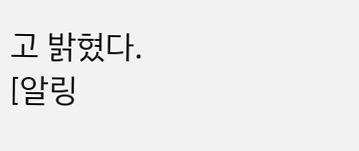고 밝혔다.
[알링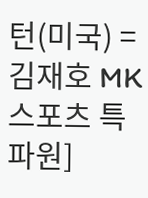턴(미국) =김재호 MK스포츠 특파원]